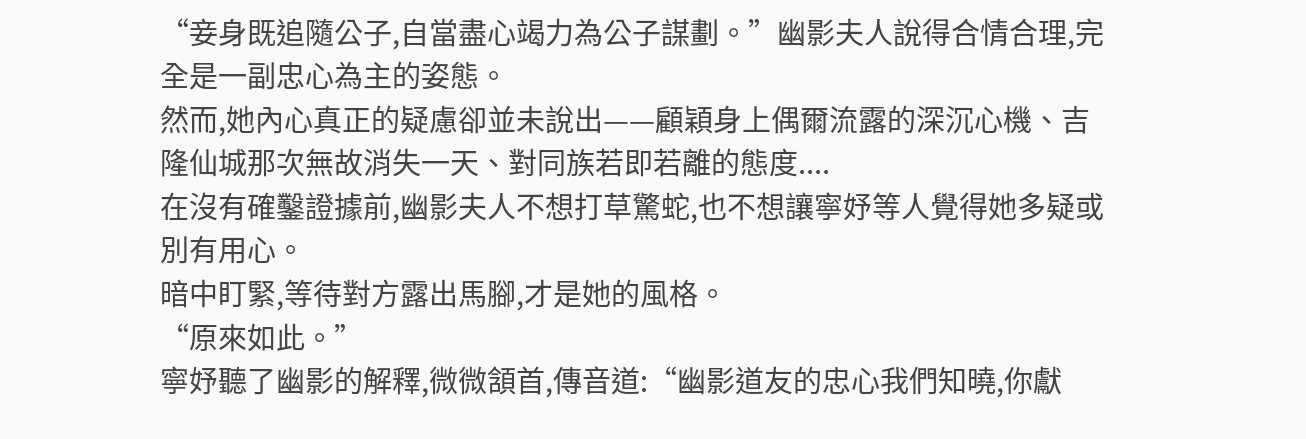“妾身既追隨公子,自當盡心竭力為公子謀劃。”幽影夫人說得合情合理,完全是一副忠心為主的姿態。
然而,她內心真正的疑慮卻並未說出——顧穎身上偶爾流露的深沉心機、吉隆仙城那次無故消失一天、對同族若即若離的態度....
在沒有確鑿證據前,幽影夫人不想打草驚蛇,也不想讓寧妤等人覺得她多疑或別有用心。
暗中盯緊,等待對方露出馬腳,才是她的風格。
“原來如此。”
寧妤聽了幽影的解釋,微微頷首,傳音道:“幽影道友的忠心我們知曉,你獻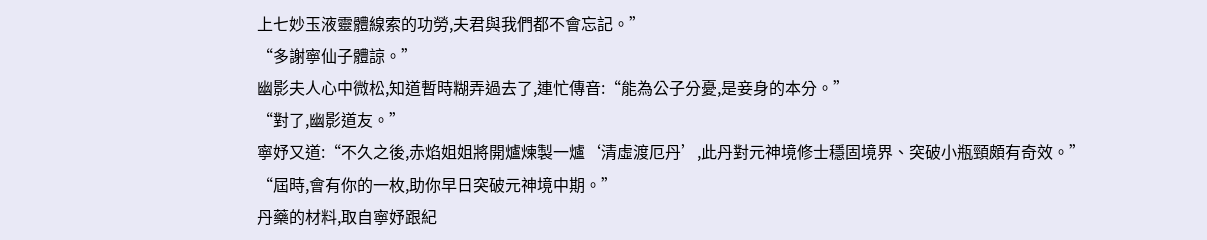上七妙玉液靈體線索的功勞,夫君與我們都不會忘記。”
“多謝寧仙子體諒。”
幽影夫人心中微松,知道暫時糊弄過去了,連忙傳音:“能為公子分憂,是妾身的本分。”
“對了,幽影道友。”
寧妤又道:“不久之後,赤焰姐姐將開爐煉製一爐‘清虛渡厄丹’,此丹對元神境修士穩固境界、突破小瓶頸頗有奇效。”
“屆時,會有你的一枚,助你早日突破元神境中期。”
丹藥的材料,取自寧妤跟紀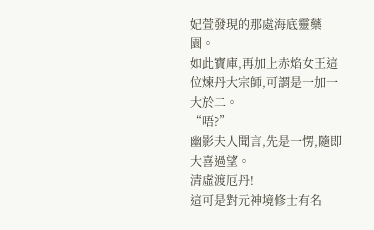妃萱發現的那處海底靈藥園。
如此寶庫,再加上赤焰女王這位煉丹大宗師,可謂是一加一大於二。
“唔?”
幽影夫人聞言,先是一愣,隨即大喜過望。
清虛渡厄丹!
這可是對元神境修士有名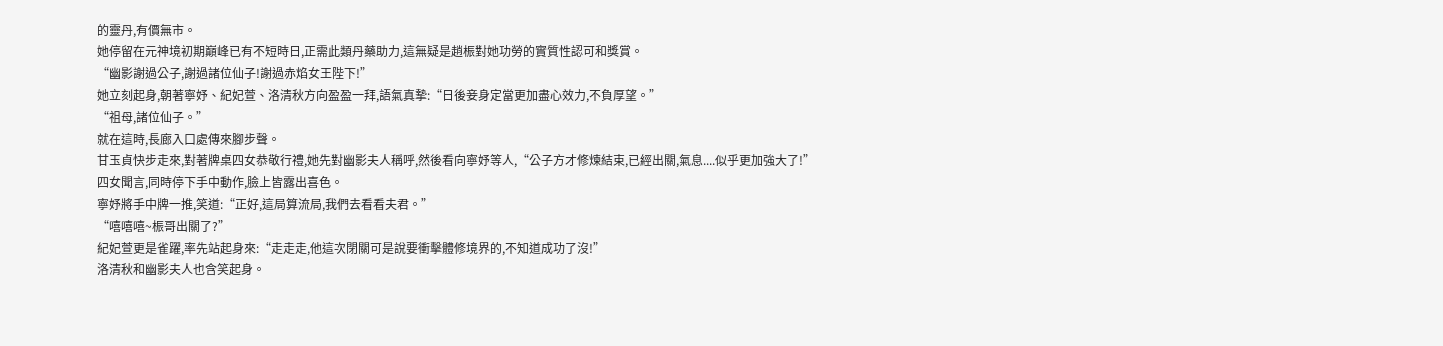的靈丹,有價無市。
她停留在元神境初期巔峰已有不短時日,正需此類丹藥助力,這無疑是趙桭對她功勞的實質性認可和獎賞。
“幽影謝過公子,謝過諸位仙子!謝過赤焰女王陛下!”
她立刻起身,朝著寧妤、紀妃萱、洛清秋方向盈盈一拜,語氣真摯:“日後妾身定當更加盡心效力,不負厚望。”
“祖母,諸位仙子。”
就在這時,長廊入口處傳來腳步聲。
甘玉貞快步走來,對著牌桌四女恭敬行禮,她先對幽影夫人稱呼,然後看向寧妤等人,“公子方才修煉結束,已經出關,氣息....似乎更加強大了!”
四女聞言,同時停下手中動作,臉上皆露出喜色。
寧妤將手中牌一推,笑道:“正好,這局算流局,我們去看看夫君。”
“嘻嘻嘻~桭哥出關了?”
紀妃萱更是雀躍,率先站起身來:“走走走,他這次閉關可是說要衝擊體修境界的,不知道成功了沒!”
洛清秋和幽影夫人也含笑起身。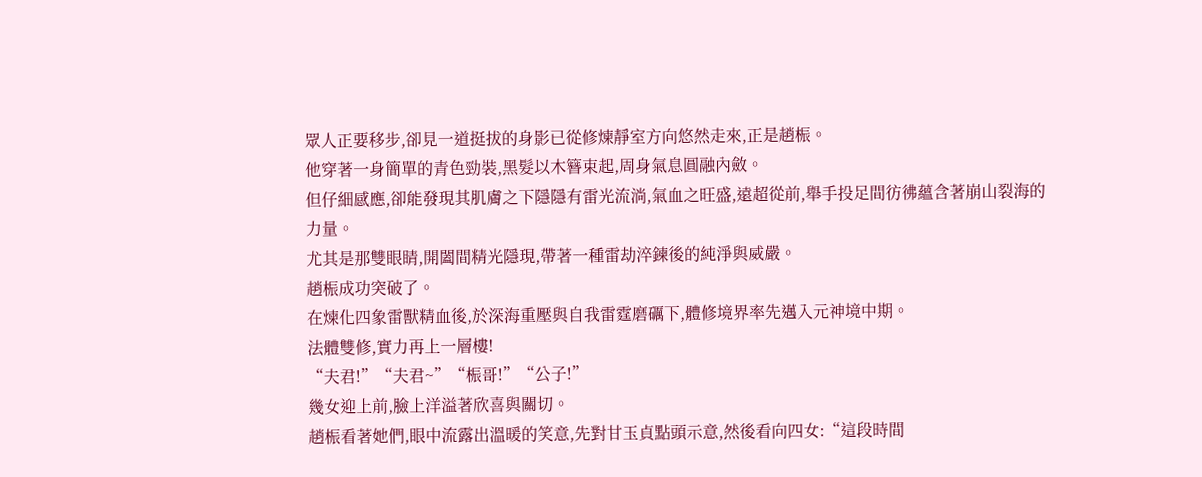眾人正要移步,卻見一道挺拔的身影已從修煉靜室方向悠然走來,正是趙桭。
他穿著一身簡單的青色勁裝,黑髮以木簪束起,周身氣息圓融內斂。
但仔細感應,卻能發現其肌膚之下隱隱有雷光流淌,氣血之旺盛,遠超從前,舉手投足間彷彿蘊含著崩山裂海的力量。
尤其是那雙眼睛,開闔間精光隱現,帶著一種雷劫淬鍊後的純淨與威嚴。
趙桭成功突破了。
在煉化四象雷獸精血後,於深海重壓與自我雷霆磨礪下,體修境界率先邁入元神境中期。
法體雙修,實力再上一層樓!
“夫君!”“夫君~”“桭哥!”“公子!”
幾女迎上前,臉上洋溢著欣喜與關切。
趙桭看著她們,眼中流露出溫暖的笑意,先對甘玉貞點頭示意,然後看向四女:“這段時間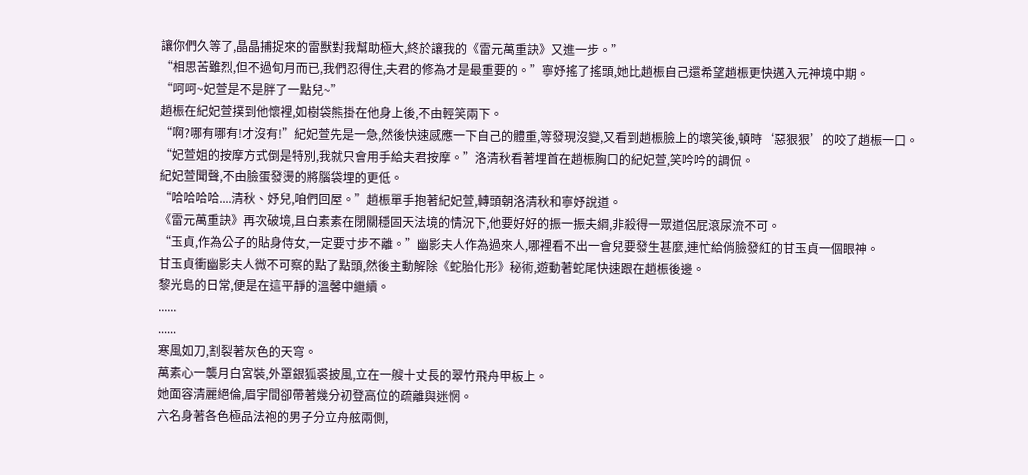讓你們久等了,晶晶捕捉來的雷獸對我幫助極大,終於讓我的《雷元萬重訣》又進一步。”
“相思苦雖烈,但不過旬月而已,我們忍得住,夫君的修為才是最重要的。”寧妤搖了搖頭,她比趙桭自己還希望趙桭更快邁入元神境中期。
“呵呵~妃萱是不是胖了一點兒~”
趙桭在紀妃萱撲到他懷裡,如樹袋熊掛在他身上後,不由輕笑兩下。
“啊?哪有哪有!才沒有!”紀妃萱先是一急,然後快速感應一下自己的體重,等發現沒變,又看到趙桭臉上的壞笑後,頓時‘惡狠狠’的咬了趙桭一口。
“妃萱姐的按摩方式倒是特別,我就只會用手給夫君按摩。”洛清秋看著埋首在趙桭胸口的紀妃萱,笑吟吟的調侃。
紀妃萱聞聲,不由臉蛋發燙的將腦袋埋的更低。
“哈哈哈哈....清秋、妤兒,咱們回屋。”趙桭單手抱著紀妃萱,轉頭朝洛清秋和寧妤說道。
《雷元萬重訣》再次破境,且白素素在閉關穩固天法境的情況下,他要好好的振一振夫綱,非殺得一眾道侶屁滾尿流不可。
“玉貞,作為公子的貼身侍女,一定要寸步不離。”幽影夫人作為過來人,哪裡看不出一會兒要發生甚麼,連忙給俏臉發紅的甘玉貞一個眼神。
甘玉貞衝幽影夫人微不可察的點了點頭,然後主動解除《蛇胎化形》秘術,遊動著蛇尾快速跟在趙桭後邊。
黎光島的日常,便是在這平靜的溫馨中繼續。
......
......
寒風如刀,割裂著灰色的天穹。
萬素心一襲月白宮裝,外罩銀狐裘披風,立在一艘十丈長的翠竹飛舟甲板上。
她面容清麗絕倫,眉宇間卻帶著幾分初登高位的疏離與迷惘。
六名身著各色極品法袍的男子分立舟舷兩側,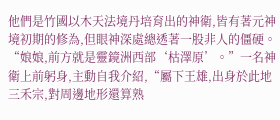他們是竹國以木天法境丹培育出的神衛,皆有著元神境初期的修為,但眼神深處總透著一股非人的僵硬。
“娘娘,前方就是靈鏡洲西部‘枯澤原’。”一名神衛上前躬身,主動自我介紹,“屬下王雄,出身於此地三禾宗,對周邊地形還算熟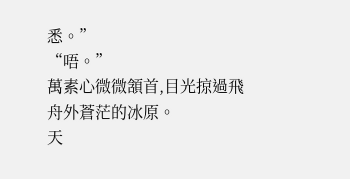悉。”
“唔。”
萬素心微微頷首,目光掠過飛舟外蒼茫的冰原。
天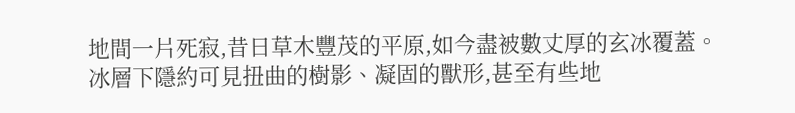地間一片死寂,昔日草木豐茂的平原,如今盡被數丈厚的玄冰覆蓋。
冰層下隱約可見扭曲的樹影、凝固的獸形,甚至有些地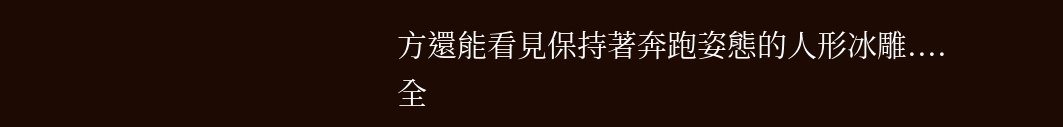方還能看見保持著奔跑姿態的人形冰雕....全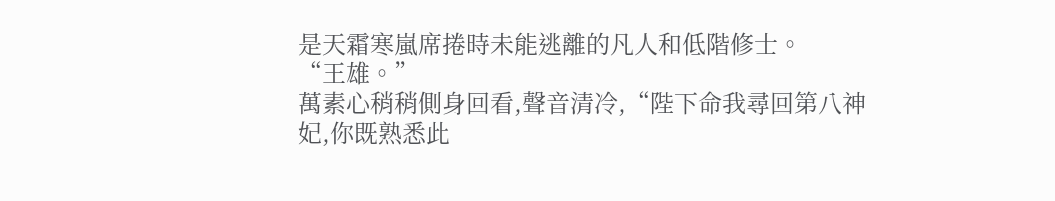是天霜寒嵐席捲時未能逃離的凡人和低階修士。
“王雄。”
萬素心稍稍側身回看,聲音清冷,“陛下命我尋回第八神妃,你既熟悉此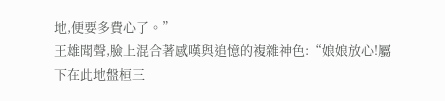地,便要多費心了。”
王雄聞聲,臉上混合著感嘆與追憶的複雜神色:“娘娘放心!屬下在此地盤桓三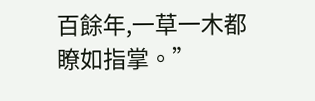百餘年,一草一木都瞭如指掌。”